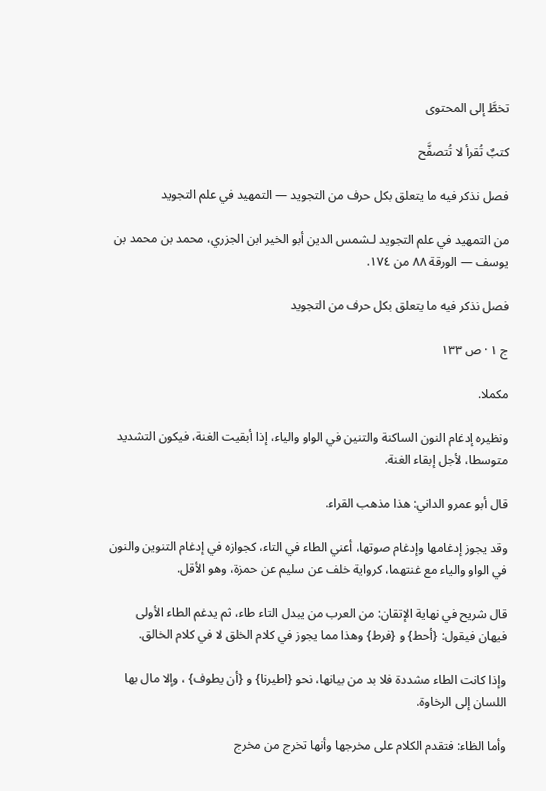تخطَّ إلى المحتوى

كتبٌ تُقرأ لا تُتصفَّح

فصل نذكر فيه ما يتعلق بكل حرف من التجويد — التمهيد في علم التجويد

من التمهيد في علم التجويد لـشمس الدين أبو الخير ابن الجزري، محمد بن محمد بن يوسف — الورقة ٨٨ من ١٧٤.

فصل نذكر فيه ما يتعلق بكل حرف من التجويد

ج ١ · ص ١٣٣

مكملا.

ونظيره إدغام النون الساكنة والتنين في الواو والياء، إذا أبقيت الغنة، فيكون التشديد متوسطا، لأجل إبقاء الغنة.

قال أبو عمرو الداني: هذا مذهب القراء.

وقد يجوز إدغامها وإدغام صوتها، أعني الطاء في التاء، كجوازه في إدغام التنوين والنون في الواو والياء مع غنتهما، كرواية خلف عن سليم عن حمزة، وهو الأقل.

قال شريح في نهاية الإتقان: من العرب من يبدل التاء طاء، ثم يدغم الطاء الأولى فيهان فيقول: {أحط} و {فرط} وهذا مما يجوز في كلام الخلق لا في كلام الخالق.

وإذا كانت الطاء مشددة فلا بد من بيانها، نحو {اطيرنا} و {أن يطوف} ، وإلا مال بها اللسان إلى الرخاوة.

وأما الظاء: فتقدم الكلام على مخرجها وأنها تخرج من مخرج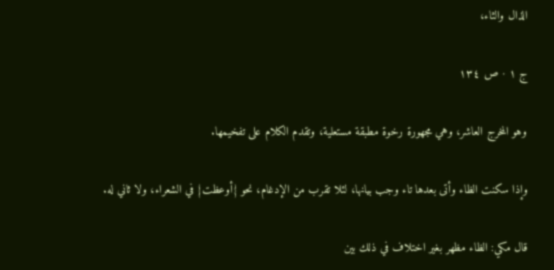الذال والثاء،

ج ١ · ص ١٣٤

وهو المخرج العاشر، وهي مجهورة رخوة مطبقة مستعلية، وتقدم الكلام على تفخيمها.

وإذا سكنت الظاء وأتى بعدها تاء وجب بيانها، لئلا تقرب من الإدغام، نحو {أوعظت} في الشعراء، ولا ثاني له.

قال مكي: الظاء مظهر بغير اختلاف في ذلك بين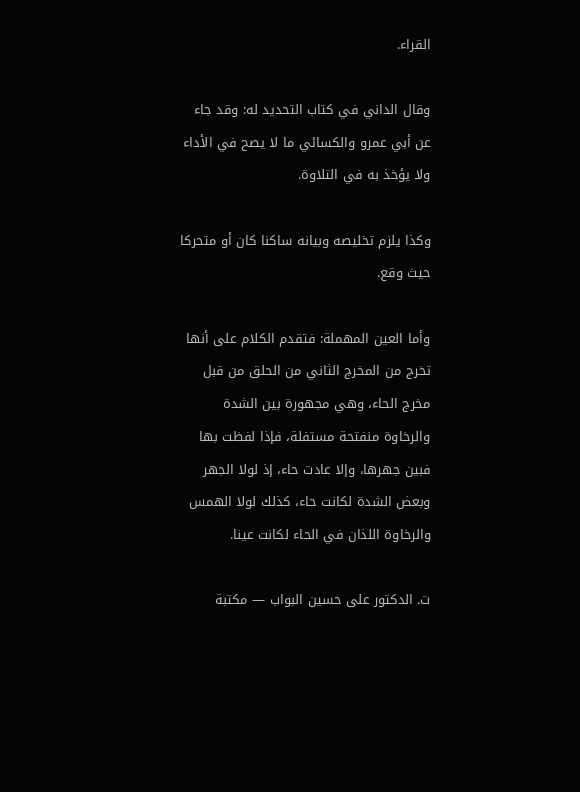القراء.

وقال الداني في كتاب التحديد له: وقد جاء عن أبي عمرو والكسائي ما لا يصح في الأداء ولا يؤخذ به في التلاوة.

وكذا يلزم تخليصه وبيانه ساكنا كان أو متحركا حيث وقع.

وأما العين المهملة: فتقدم الكلام على أنها تخرج من المخرج الثاني من الحلق من قبل مخرج الحاء، وهي مجهورة بين الشدة والرخاوة منفتحة مستفلة، فإذا لفظت بها فبين جهرها، وإلا عادت حاء، إذ لولا الجهر وبعض الشدة لكانت حاء، كذلك لولا الهمس والرخاوة اللذان في الحاء لكانت عينا.

ت. الدكتور على حسين البواب — مكتبة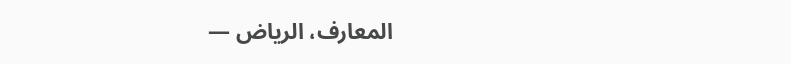المعارف، الرياض —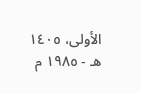الأولى، ١٤٠٥ هـ - ١٩٨٥ م